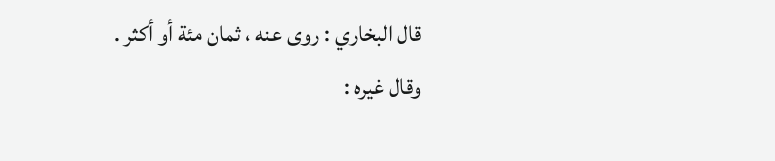قال البخاري : روى عنه ، ثمان مئة أو أكثر .
وقال غيره :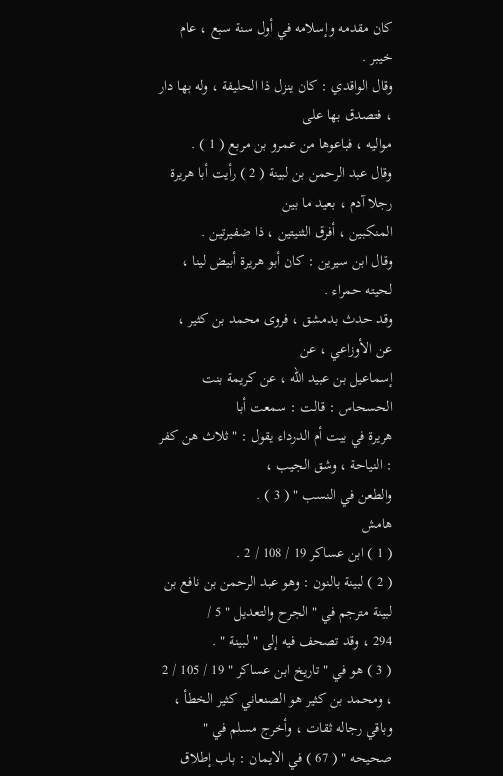كان مقدمه وإسلامه في أول سنة سبع ، عام خيبر .
وقال الواقدي : كان ينزل ذا الحليفة ، وله بها دار ، فتصدق بها على
مواليه ، فباعوها من عمرو بن مربع ( 1 ) .
وقال عبد الرحمن بن لبينة ( 2 ) رأيت أبا هريرة رجلا آدم ، بعيد ما بين
المنكبين ، أفرق الثنيتين ، ذا ضفيرتين .
وقال ابن سيرين : كان أبو هريرة أبيض لينا ، لحيته حمراء .
وقد حدث بدمشق ، فروى محمد بن كثير ، عن الأوزاعي ، عن
إسماعيل بن عبيد الله ، عن كريمة بنت الحسحاس : قالت : سمعت أبا
هريرة في بيت أم الدرداء يقول : " ثلاث هن كفر : النياحة ، وشق الجيب ،
والطعن في النسب " ( 3 ) .
هامش
( 1 ) ابن عساكر 19 / 108 / 2 .
( 2 ) لبينة بالنون : وهو عبد الرحمن بن نافع بن لبينة مترجم في " الجرح والتعديل " 5 /
294 ، وقد تصحف فيه إلى " لبينة " .
( 3 ) هو في " تاريخ ابن عساكر " 19 / 105 / 2 ، ومحمد بن كثير هو الصنعاني كثير الخطأ ،
وباقي رجاله ثقات ، وأخرج مسلم في " صحيحه " ( 67 ) في الايمان : باب إطلاق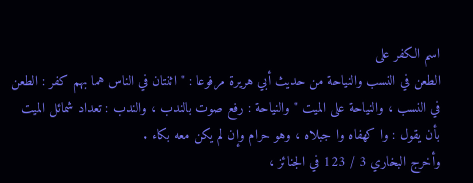اسم الكفر على
الطعن في النسب والنياحة من حديث أبي هريرة مرفوعا : " اثنتان في الناس هما بهم كفر : الطعن
في النسب ، والنياحة على الميت " والنياحة : رفع صوت بالندب ، والندب : تعداد شمائل الميت
بأن يقول : وا كهفاه وا جبلاه ، وهو حرام وإن لم يكن معه بكاء .
وأخرج البخاري 3 / 123 في الجنائز ،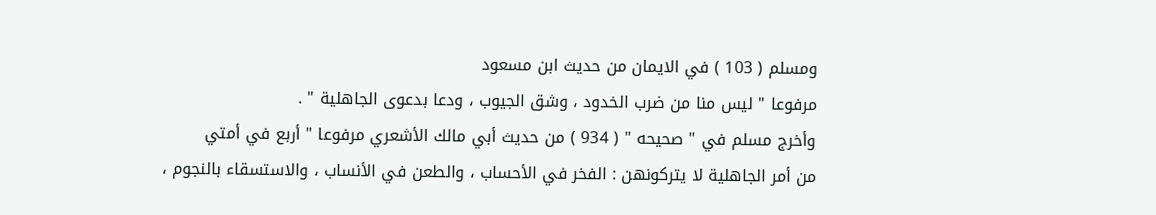ومسلم ( 103 ) في الايمان من حديث ابن مسعود
مرفوعا " ليس منا من ضرب الخدود ، وشق الجيوب ، ودعا بدعوى الجاهلية " .
وأخرج مسلم في " صحيحه " ( 934 ) من حديث أبي مالك الأشعري مرفوعا " أربع في أمتي
من أمر الجاهلية لا يتركونهن : الفخر في الأحساب ، والطعن في الأنساب ، والاستسقاء بالنجوم ،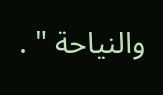والنياحة " .